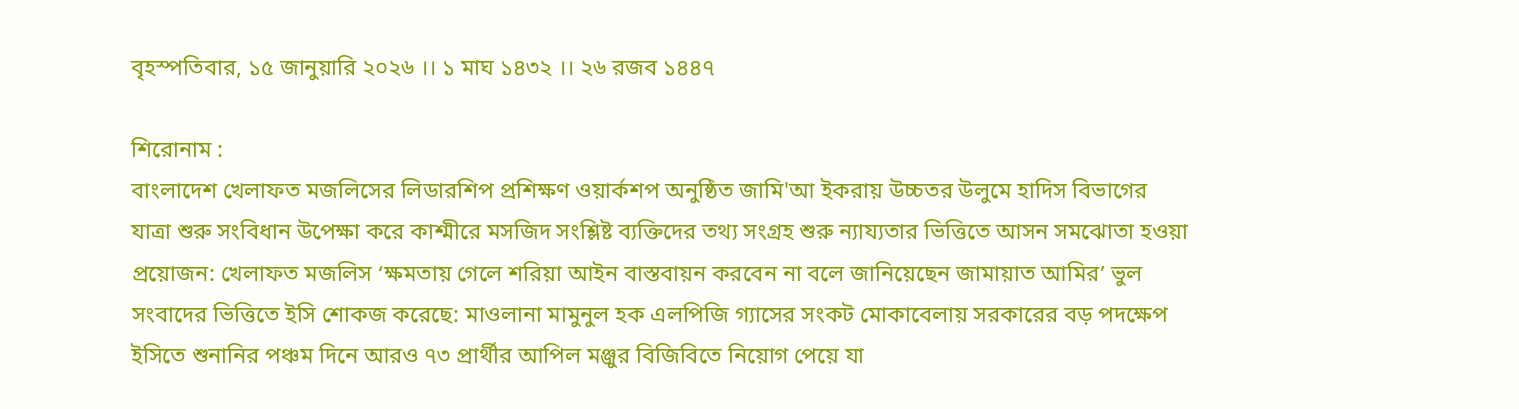বৃহস্পতিবার, ১৫ জানুয়ারি ২০২৬ ।। ১ মাঘ ১৪৩২ ।। ২৬ রজব ১৪৪৭

শিরোনাম :
বাংলাদেশ খেলাফত মজলিসের লিডারশিপ প্রশিক্ষণ ওয়ার্কশপ অনুষ্ঠিত জামি'আ ইকরায় উচ্চতর উলুমে হাদিস বিভাগের যাত্রা শুরু সংবিধান উপেক্ষা করে কাশ্মীরে মসজিদ সংশ্লিষ্ট ব্যক্তিদের তথ্য সংগ্রহ শুরু ন্যায্যতার ভিত্তিতে আসন সমঝোতা হওয়া প্রয়োজন: খেলাফত মজলিস ‘ক্ষমতায় গেলে শরিয়া আইন বাস্তবায়ন করবেন না বলে জানিয়েছেন জামায়াত আমির’ ভুল সংবাদের ভিত্তিতে ইসি শোকজ করেছে: মাওলানা মামুনুল হক এলপিজি গ্যাসের সংকট মোকাবেলায় সরকারের বড় পদক্ষেপ  ইসিতে শুনানির পঞ্চম দিনে আরও ৭৩ প্রার্থীর আপিল মঞ্জুর বিজিবিতে নিয়োগ পেয়ে যা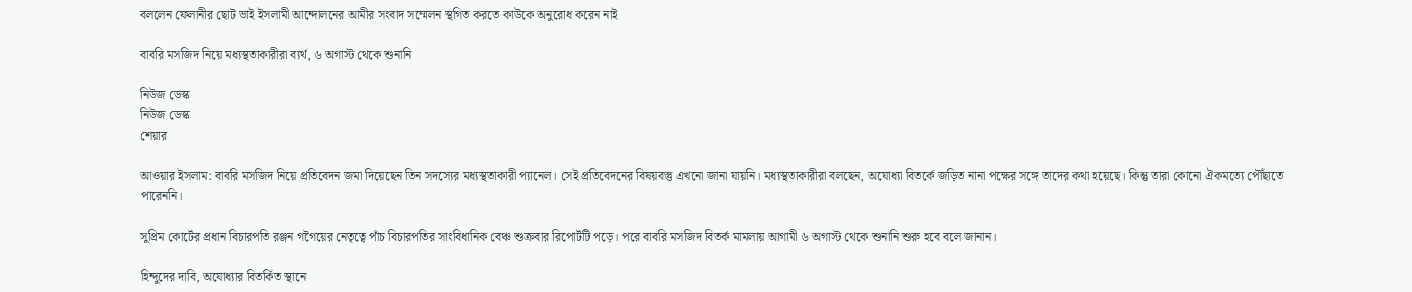বললেন ফেলানীর ছোট ভাই ইসলামী আন্দোলনের আমীর সংবাদ সম্মেলন স্থগিত করতে কাউকে অনুরোধ করেন নাই

বাবরি মসজিদ নিয়ে মধ্যস্থতাকারীরা ব্যর্থ, ৬ অগাস্ট থেকে শুনানি

নিউজ ডেস্ক
নিউজ ডেস্ক
শেয়ার

আওয়ার ইসলাম: বাবরি মসজিদ নিয়ে প্রতিবেদন জমা দিয়েছেন তিন সদস্যের মধ্যস্থতাকারী প্যানেল। সেই প্রতিবেদনের বিষয়বস্তু এখনো জানা যায়নি। মধ্যস্থতাকারীরা বলছেন, অযোধ্যা বিতর্কে জড়িত নানা পক্ষের সঙ্গে তাদের কথা হয়েছে। কিন্তু তারা কোনো ঐকমত্যে পৌঁছাতে পারেননি।

সুপ্রিম কোর্টের প্রধান বিচারপতি রঞ্জন গগৈয়ের নেতৃত্বে পাঁচ বিচারপতির সাংবিধানিক বেঞ্চ শুক্রবার রিপোর্টটি পড়ে। পরে বাবরি মসজিদ বিতর্ক মামলায় আগামী ৬ অগাস্ট থেকে শুনানি শুরু হবে বলে জানান।

হিন্দুদের দাবি, অযোধ্যার বিতর্কিত স্থানে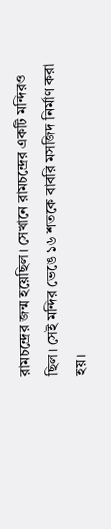রামচন্দ্রের জন্ম হয়েছিল। সেখানে রামচন্দ্রের একটি মন্দিরও ছিল। সেই মন্দির ভেঙে ১৬ শতকে বাবরি মসজিদ নির্মাণ করা হয়।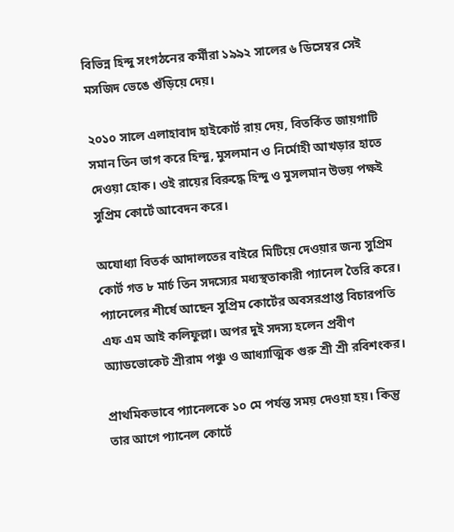বিভিন্ন হিন্দু সংগঠনের কর্মীরা ১৯৯২ সালের ৬ ডিসেম্বর সেই মসজিদ ভেঙে গুঁড়িয়ে দেয়।

২০১০ সালে এলাহাবাদ হাইকোর্ট রায় দেয়, বিতর্কিত জায়গাটি সমান তিন ভাগ করে হিন্দু, মুসলমান ও নির্মোহী আখড়ার হাতে দেওয়া হোক। ওই রায়ের বিরুদ্ধে হিন্দু ও মুসলমান উভয় পক্ষই সুপ্রিম কোর্টে আবেদন করে।

অযোধ্যা বিতর্ক আদালতের বাইরে মিটিয়ে দেওয়ার জন্য সুপ্রিম কোর্ট গত ৮ মার্চ তিন সদস্যের মধ্যস্থতাকারী প্যানেল তৈরি করে। প্যানেলের শীর্ষে আছেন সুপ্রিম কোর্টের অবসরপ্রাপ্ত বিচারপতি এফ এম আই কলিফুল্লা। অপর দুই সদস্য হলেন প্রবীণ অ্যাডভোকেট শ্রীরাম পঞ্চু ও আধ্যাত্মিক গুরু শ্রী শ্রী রবিশংকর।

প্রাথমিকভাবে প্যানেলকে ১০ মে পর্যন্ত সময় দেওয়া হয়। কিন্তু তার আগে প্যানেল কোর্টে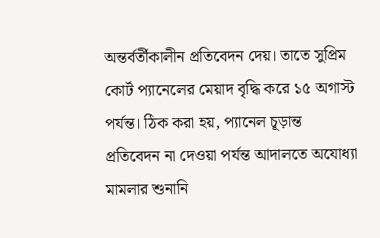অন্তর্বর্তীকালীন প্রতিবেদন দেয়। তাতে সুপ্রিম কোর্ট প্যানেলের মেয়াদ বৃদ্ধি করে ১৫ অগাস্ট পর্যন্ত। ঠিক করা হয়, প্যানেল চূড়ান্ত প্রতিবেদন না দেওয়া পর্যন্ত আদালতে অযোধ্যা মামলার শুনানি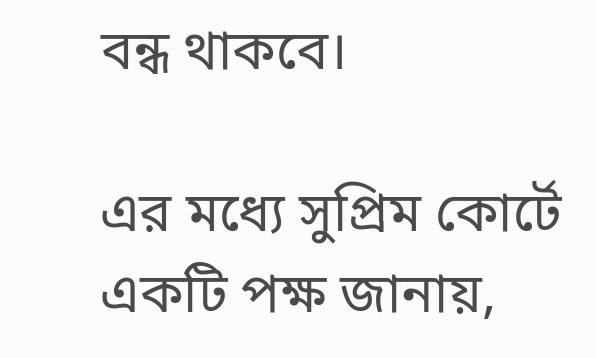বন্ধ থাকবে।

এর মধ্যে সুপ্রিম কোর্টে একটি পক্ষ জানায়,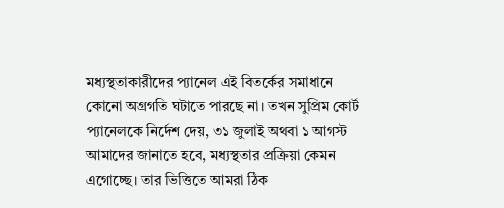মধ্যস্থতাকারীদের প্যানেল এই বিতর্কের সমাধানে কোনো অগ্রগতি ঘটাতে পারছে না। তখন সুপ্রিম কোর্ট প্যানেলকে নির্দেশ দেয়, ৩১ জুলাই অথবা ১ আগস্ট আমাদের জানাতে হবে, মধ্যস্থতার প্রক্রিয়া কেমন এগোচ্ছে। তার ভিত্তিতে আমরা ঠিক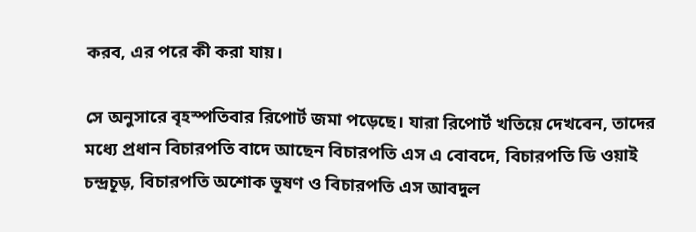করব, এর পরে কী করা যায়।

সে অনুসারে বৃহস্পতিবার রিপোর্ট জমা পড়েছে। যারা রিপোর্ট খতিয়ে দেখবেন, তাদের মধ্যে প্রধান বিচারপতি বাদে আছেন বিচারপতি এস এ বোবদে, বিচারপতি ডি ওয়াই চন্দ্রচূড়, বিচারপতি অশোক ভূষণ ও বিচারপতি এস আবদুল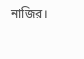নাজির।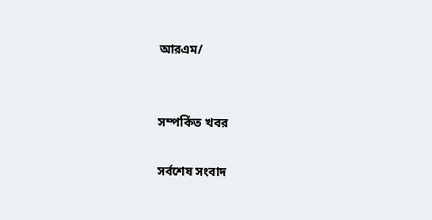আরএম/


সম্পর্কিত খবর

সর্বশেষ সংবাদ